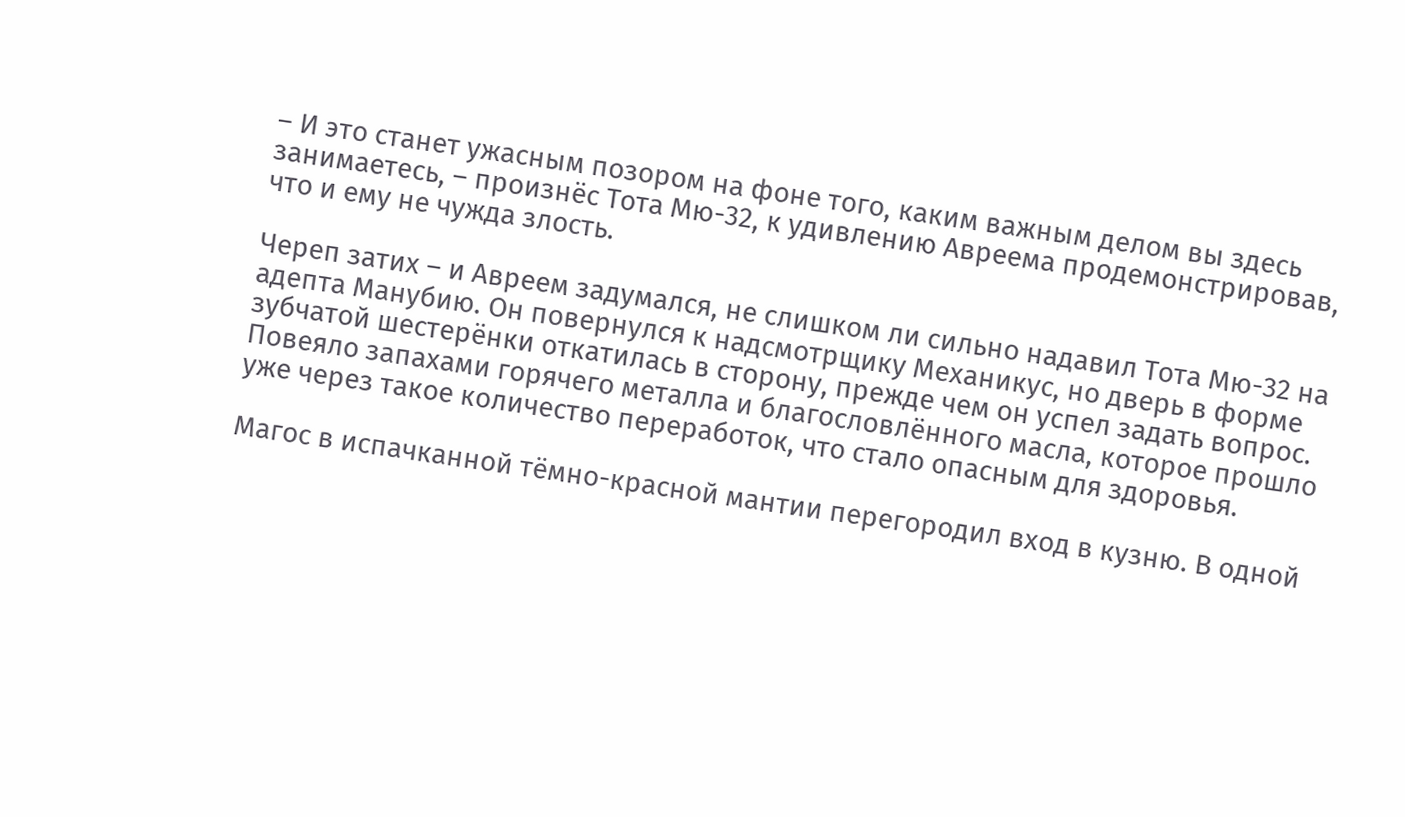– И это станет ужасным позором на фоне того, каким важным делом вы здесь занимаетесь, – произнёс Тота Мю-32, к удивлению Авреема продемонстрировав, что и ему не чужда злость.

Череп затих – и Авреем задумался, не слишком ли сильно надавил Тота Мю-32 на адепта Манубию. Он повернулся к надсмотрщику Механикус, но дверь в форме зубчатой шестерёнки откатилась в сторону, прежде чем он успел задать вопрос. Повеяло запахами горячего металла и благословлённого масла, которое прошло уже через такое количество переработок, что стало опасным для здоровья.

Магос в испачканной тёмно-красной мантии перегородил вход в кузню. В одной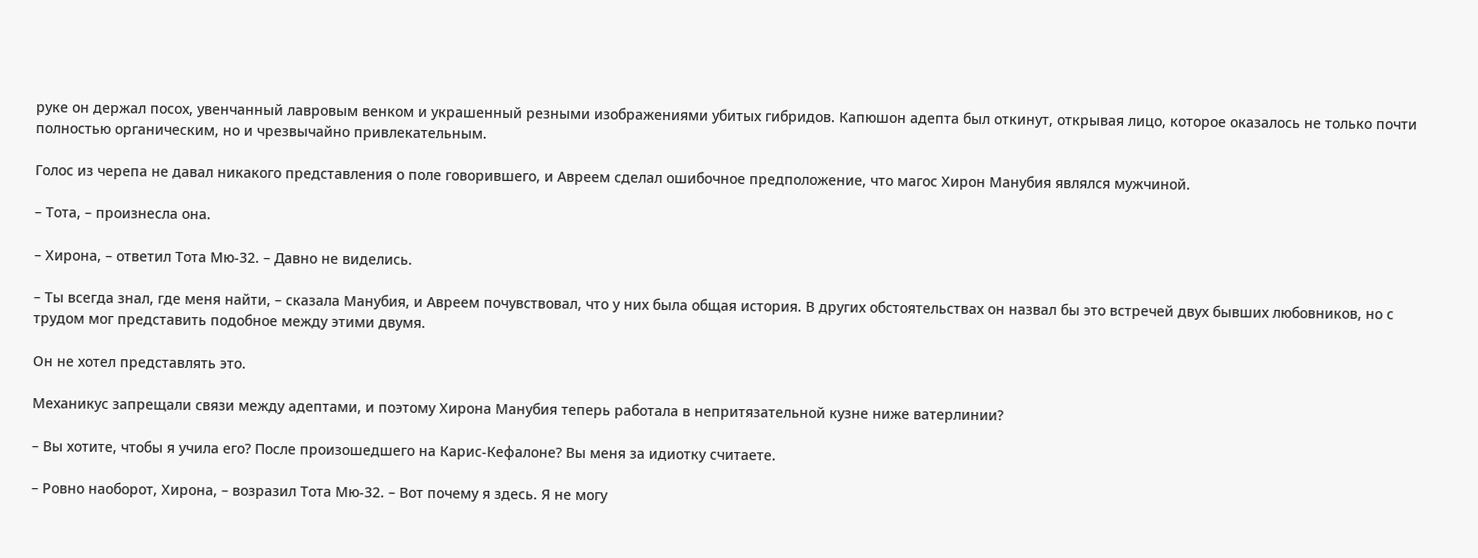руке он держал посох, увенчанный лавровым венком и украшенный резными изображениями убитых гибридов. Капюшон адепта был откинут, открывая лицо, которое оказалось не только почти полностью органическим, но и чрезвычайно привлекательным.

Голос из черепа не давал никакого представления о поле говорившего, и Авреем сделал ошибочное предположение, что магос Хирон Манубия являлся мужчиной.

– Тота, – произнесла она.

– Хирона, – ответил Тота Мю-32. – Давно не виделись.

– Ты всегда знал, где меня найти, – сказала Манубия, и Авреем почувствовал, что у них была общая история. В других обстоятельствах он назвал бы это встречей двух бывших любовников, но с трудом мог представить подобное между этими двумя.

Он не хотел представлять это.

Механикус запрещали связи между адептами, и поэтому Хирона Манубия теперь работала в непритязательной кузне ниже ватерлинии?

– Вы хотите, чтобы я учила его? После произошедшего на Карис-Кефалоне? Вы меня за идиотку считаете.

– Ровно наоборот, Хирона, – возразил Тота Мю-32. – Вот почему я здесь. Я не могу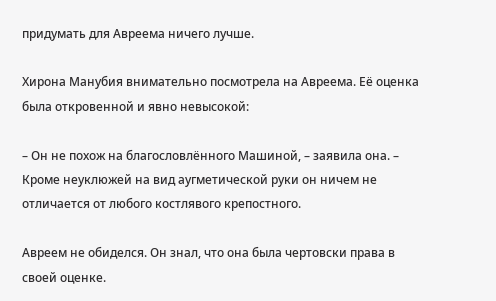придумать для Авреема ничего лучше.

Хирона Манубия внимательно посмотрела на Авреема. Её оценка была откровенной и явно невысокой:

– Он не похож на благословлённого Машиной, – заявила она. – Кроме неуклюжей на вид аугметической руки он ничем не отличается от любого костлявого крепостного.

Авреем не обиделся. Он знал, что она была чертовски права в своей оценке.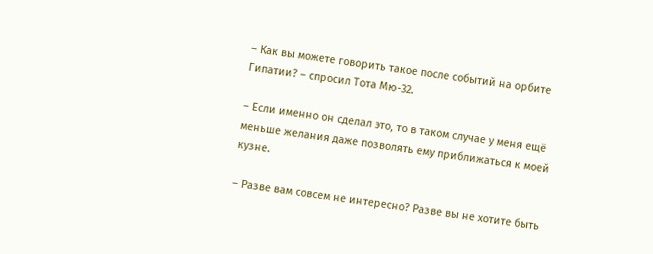– Как вы можете говорить такое после событий на орбите Гипатии? – спросил Тота Мю-32.

– Если именно он сделал это, то в таком случае у меня ещё меньше желания даже позволять ему приближаться к моей кузне.

– Разве вам совсем не интересно? Разве вы не хотите быть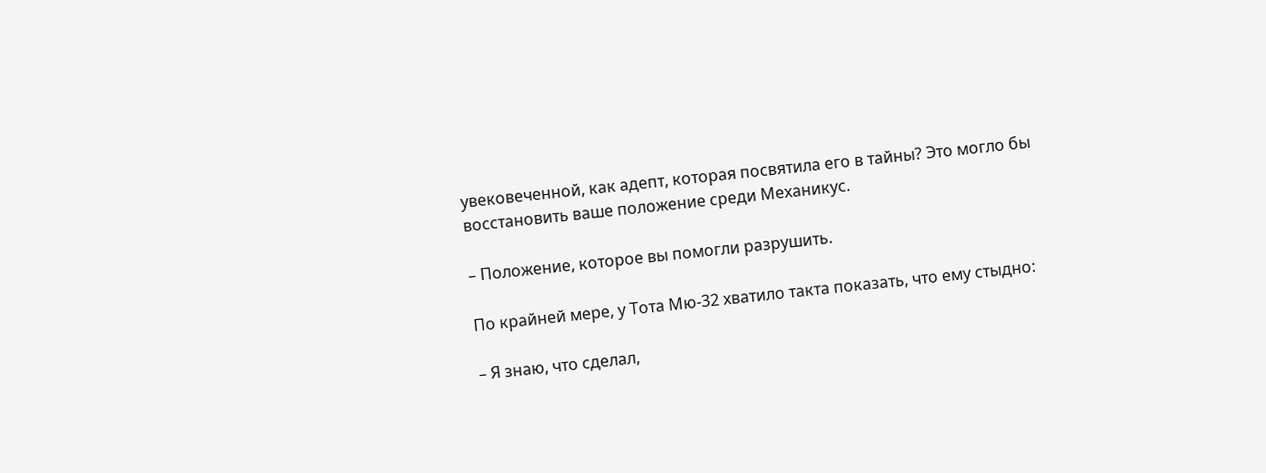увековеченной, как адепт, которая посвятила его в тайны? Это могло бы восстановить ваше положение среди Механикус.

– Положение, которое вы помогли разрушить.

По крайней мере, у Тота Мю-32 хватило такта показать, что ему стыдно:

– Я знаю, что сделал,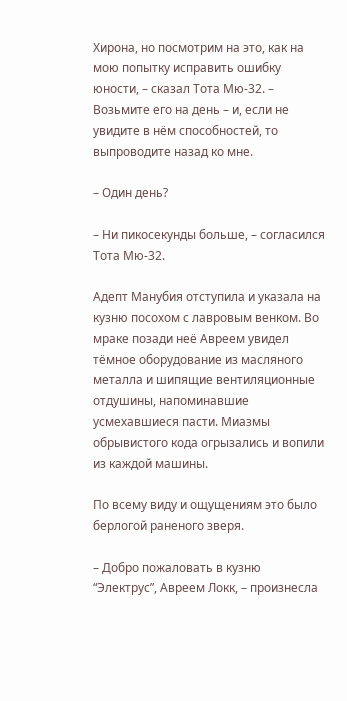Хирона, но посмотрим на это, как на мою попытку исправить ошибку юности, – сказал Тота Мю-32. – Возьмите его на день – и, если не увидите в нём способностей, то выпроводите назад ко мне.

– Один день?

– Ни пикосекунды больше, – согласился Тота Мю-32.

Адепт Манубия отступила и указала на кузню посохом с лавровым венком. Во мраке позади неё Авреем увидел тёмное оборудование из масляного металла и шипящие вентиляционные отдушины, напоминавшие усмехавшиеся пасти. Миазмы обрывистого кода огрызались и вопили из каждой машины.

По всему виду и ощущениям это было берлогой раненого зверя.

– Добро пожаловать в кузню “Электрус”, Авреем Локк, – произнесла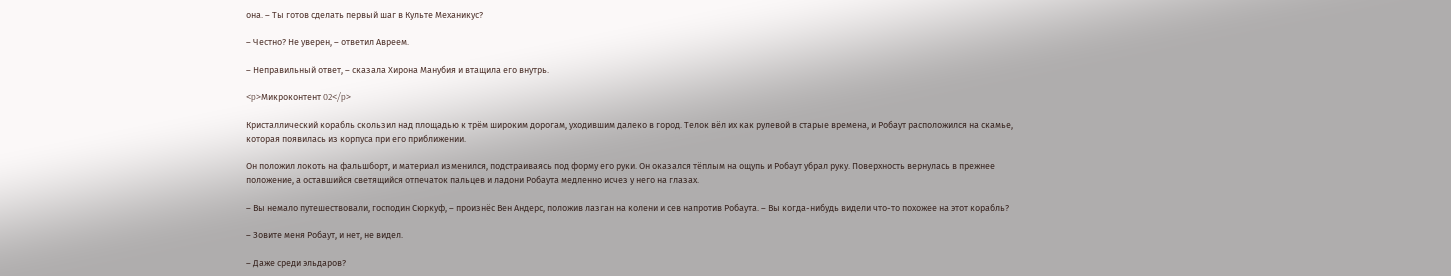она. – Ты готов сделать первый шаг в Культе Механикус?

– Честно? Не уверен, – ответил Авреем.

– Неправильный ответ, – сказала Хирона Манубия и втащила его внутрь.

<p>Микроконтент 02</p>

Кристаллический корабль скользил над площадью к трём широким дорогам, уходившим далеко в город. Телок вёл их как рулевой в старые времена, и Робаут расположился на скамье, которая появилась из корпуса при его приближении.

Он положил локоть на фальшборт, и материал изменился, подстраиваясь под форму его руки. Он оказался тёплым на ощупь и Робаут убрал руку. Поверхность вернулась в прежнее положение, а оставшийся светящийся отпечаток пальцев и ладони Робаута медленно исчез у него на глазах.

– Вы немало путешествовали, господин Сюркуф, – произнёс Вен Андерс, положив лазган на колени и сев напротив Робаута. – Вы когда-нибудь видели что-то похожее на этот корабль?

– Зовите меня Робаут, и нет, не видел.

– Даже среди эльдаров?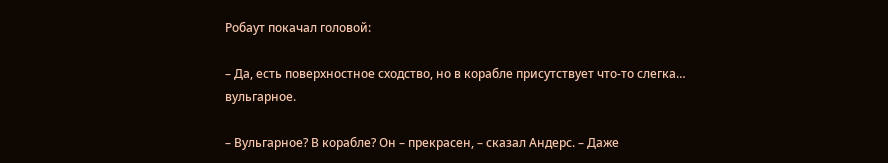Робаут покачал головой:

– Да, есть поверхностное сходство, но в корабле присутствует что-то слегка… вульгарное.

– Вульгарное? В корабле? Он – прекрасен, – сказал Андерс. – Даже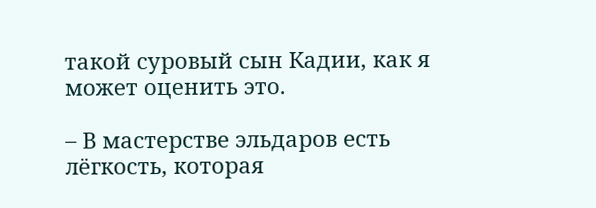такой суровый сын Кадии, как я может оценить это.

– В мастерстве эльдаров есть лёгкость, которая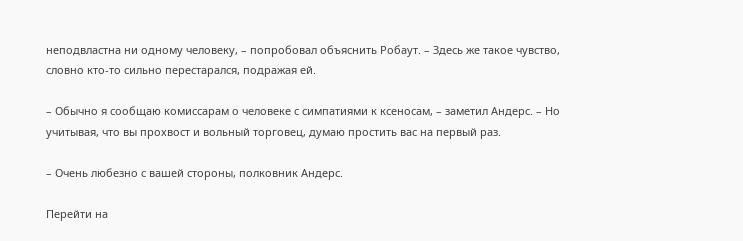неподвластна ни одному человеку, – попробовал объяснить Робаут. – Здесь же такое чувство, словно кто-то сильно перестарался, подражая ей.

– Обычно я сообщаю комиссарам о человеке с симпатиями к ксеносам, – заметил Андерс. – Но учитывая, что вы прохвост и вольный торговец, думаю простить вас на первый раз.

– Очень любезно с вашей стороны, полковник Андерс.

Перейти на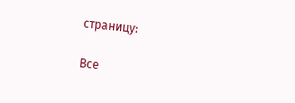страницу:

Все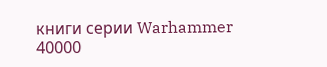книги серии Warhammer 40000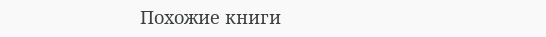Похожие книги